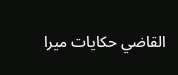القاضي حكايات ميرا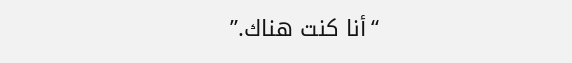“أنا كنت هناك.”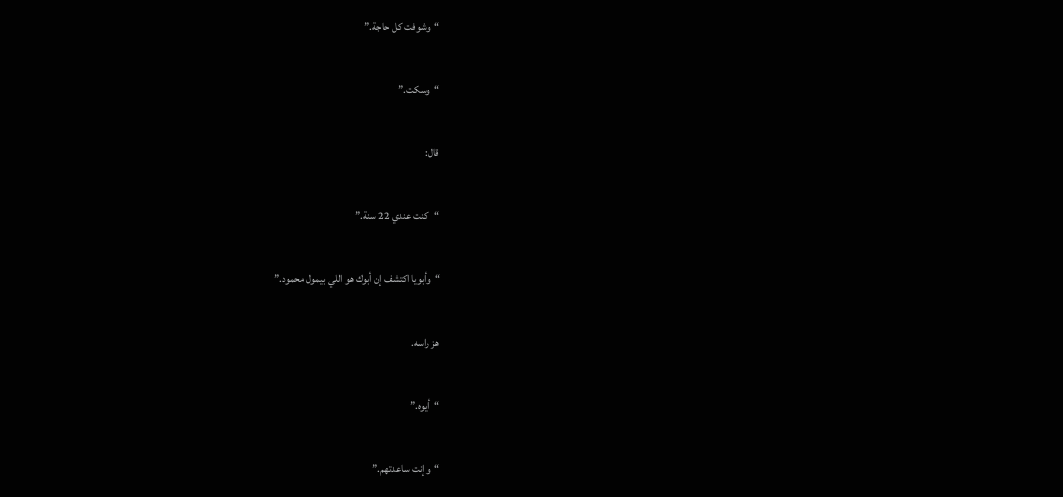“وشوفت كل حاجة.”

“وسكت.”

قال:

“كنت عندي 22 سنة.”

“وأبويا اكتشف إن أبوك هو اللي بيمول محمود.”

هز راسه.

“أيوه.”

“وإنت ساعدتهم.”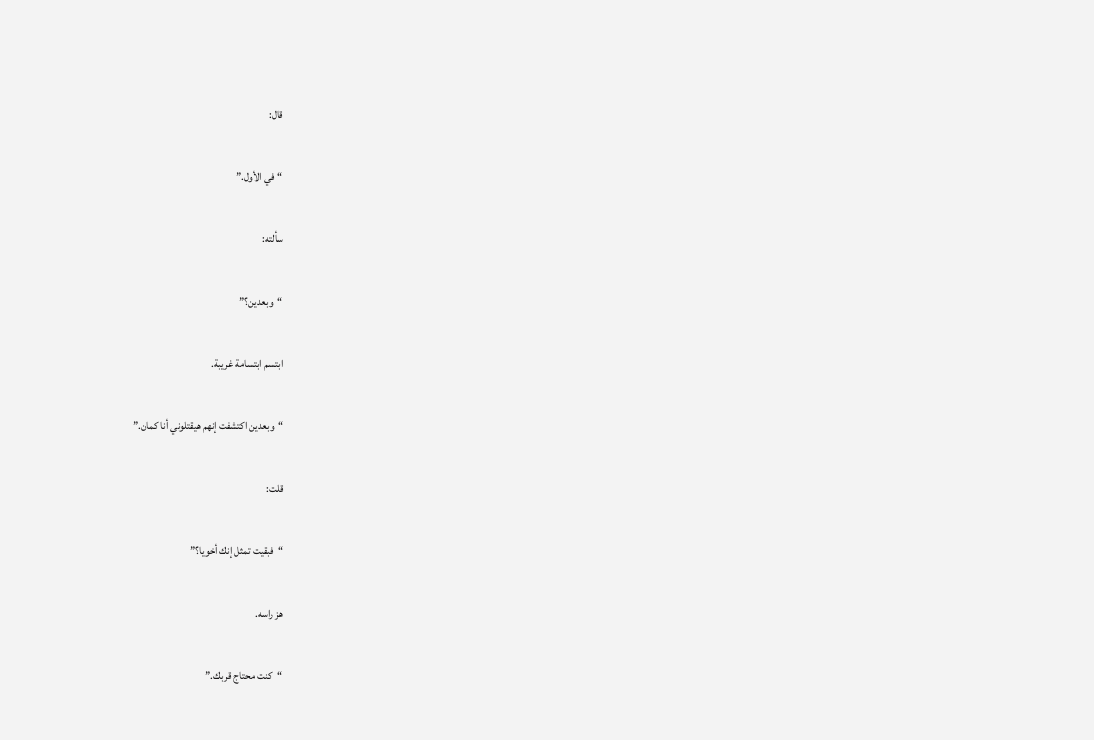قال:

“في الأول.”

سألته:

“وبعدين؟”

ابتسم ابتسامة غريبة.

“وبعدين اكتشفت إنهم هيقتلوني أنا كمان.”

قلت:

“فبقيت تمثل إنك أخويا؟”

هز راسه.

“كنت محتاج قربك.”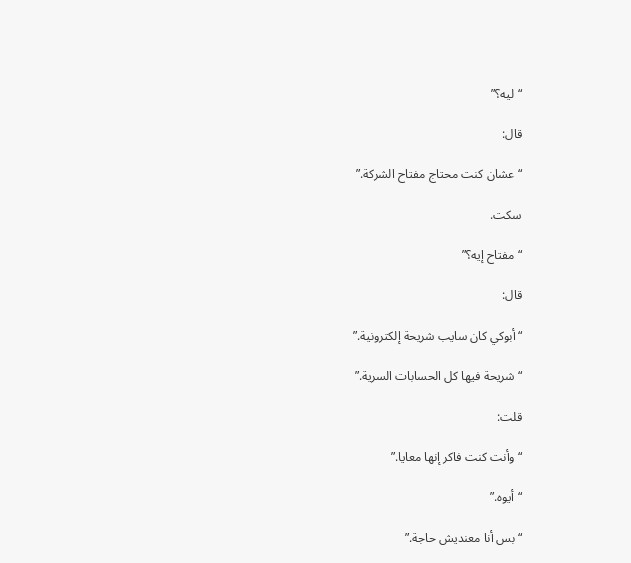“ليه؟”

قال:

“عشان كنت محتاج مفتاح الشركة.”

سكت.

“مفتاح إيه؟”

قال:

“أبوكي كان سايب شريحة إلكترونية.”

“شريحة فيها كل الحسابات السرية.”

قلت:

“وأنت كنت فاكر إنها معايا.”

“أيوه.”

“بس أنا معنديش حاجة.”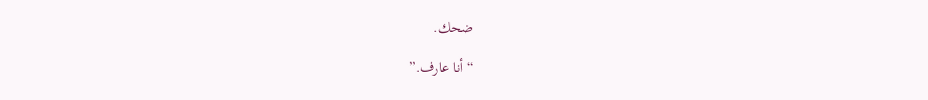ضحك.

“أنا عارف.”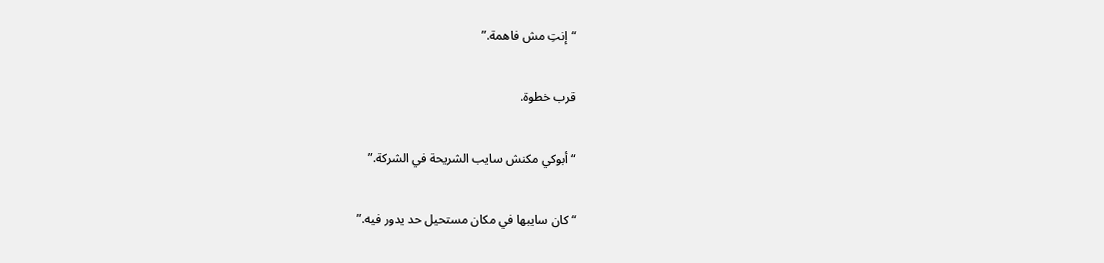“إنتِ مش فاهمة.”

قرب خطوة.

“أبوكي مكنش سايب الشريحة في الشركة.”

“كان سايبها في مكان مستحيل حد يدور فيه.”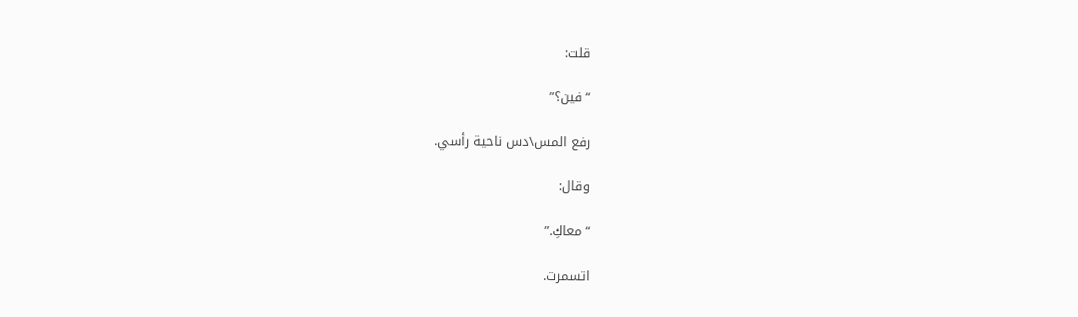قلت:

“فين؟”

رفع المس\دس ناحية رأسي.

وقال:

“معاكِ.”

اتسمرت.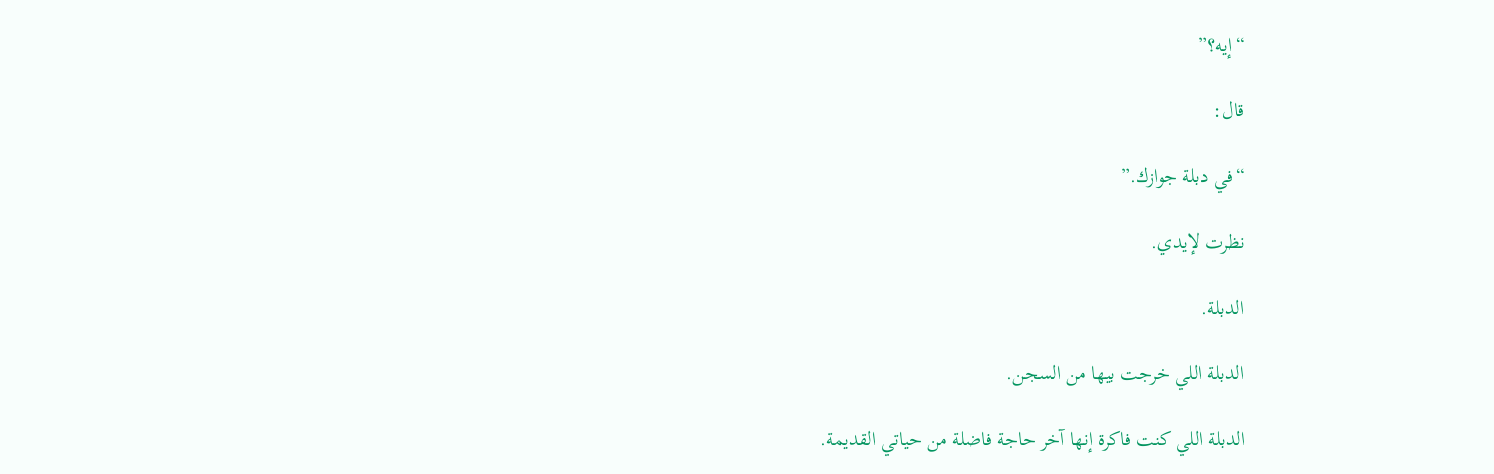“إيه؟”

قال:

“في دبلة جوازك.”

نظرت لإيدي.

الدبلة.

الدبلة اللي خرجت بيها من السجن.

الدبلة اللي كنت فاكرة إنها آخر حاجة فاضلة من حياتي القديمة.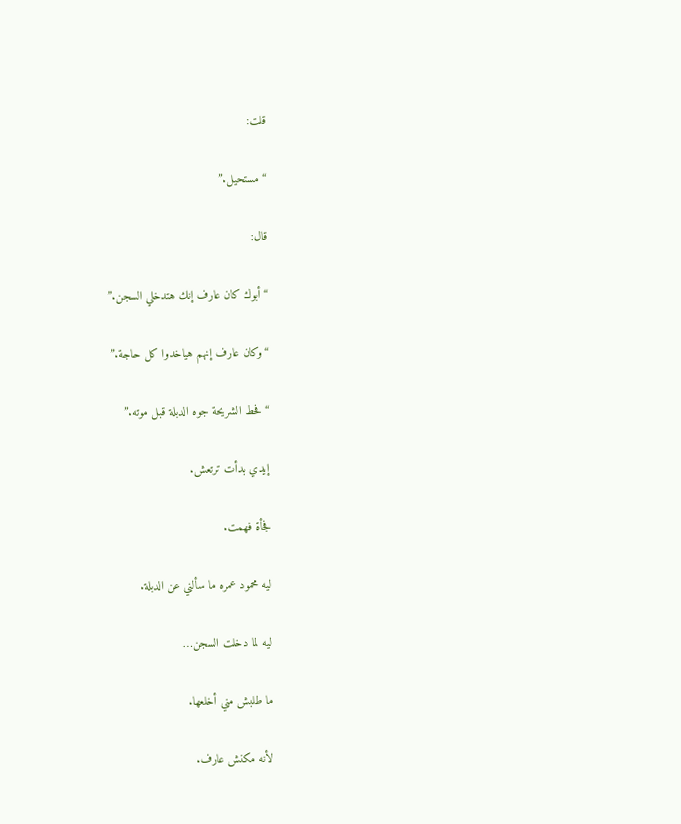قلت:

“مستحيل.”

قال:

“أبوك كان عارف إنك هتدخلي السجن.”

“وكان عارف إنهم هياخدوا كل حاجة.”

“فحط الشريحة جوه الدبلة قبل موته.”

إيدي بدأت ترتعش.

فجأة فهمت.

ليه محمود عمره ما سألني عن الدبلة.

ليه لما دخلت السجن…

ما طلبش مني أخلعها.

لأنه مكنش عارف.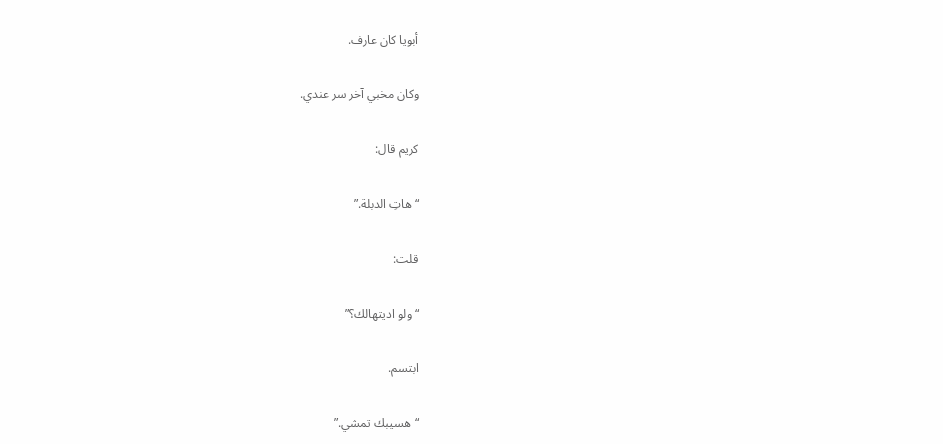أبويا كان عارف.

وكان مخبي آخر سر عندي.

كريم قال:

“هاتِ الدبلة.”

قلت:

“ولو اديتهالك؟”

ابتسم.

“هسيبك تمشي.”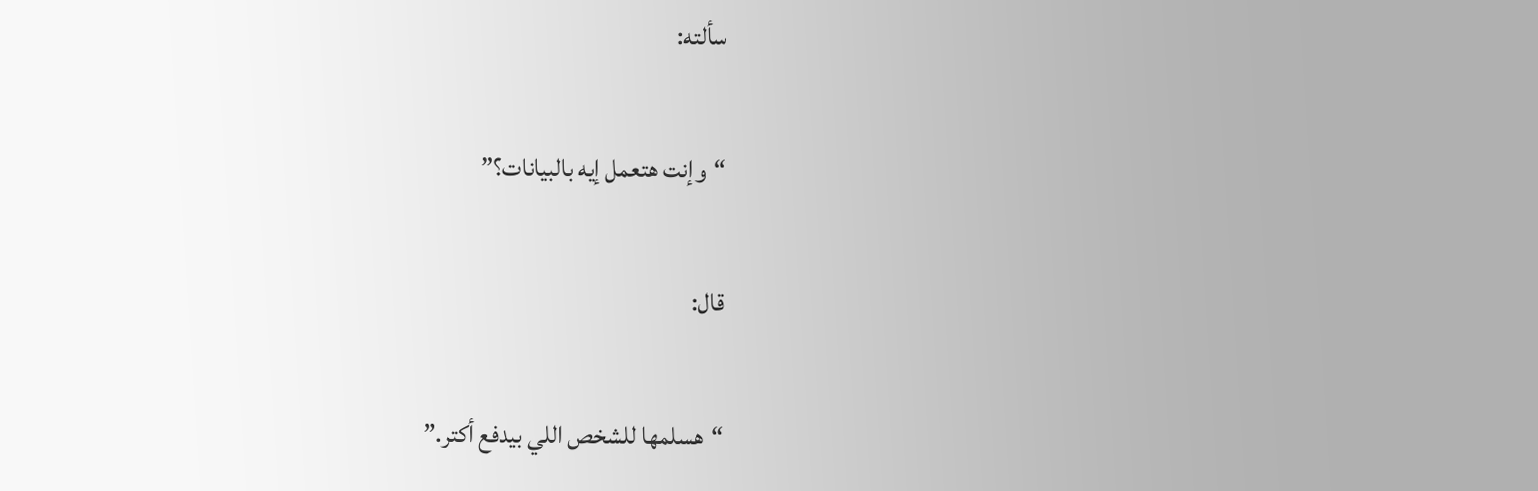سألته:

“وإنت هتعمل إيه بالبيانات؟”

قال:

“هسلمها للشخص اللي بيدفع أكتر.”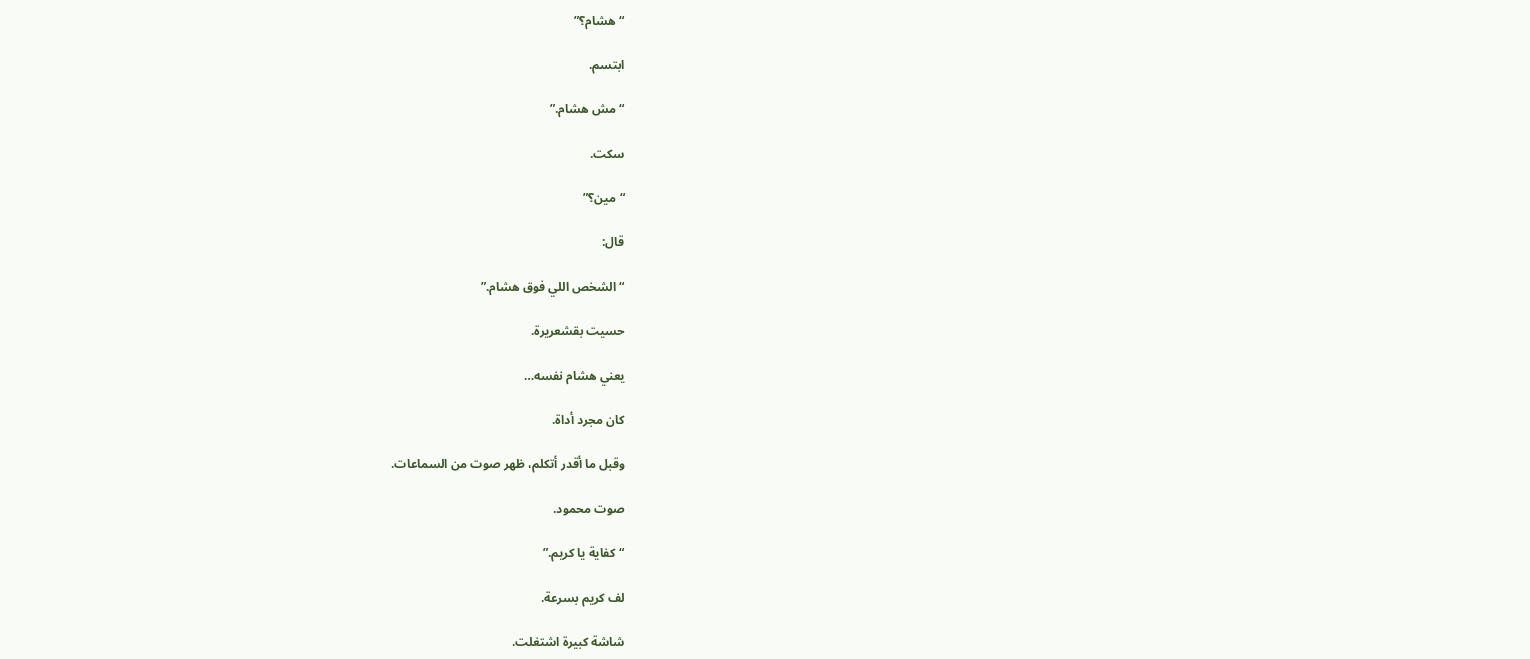“هشام؟”

ابتسم.

“مش هشام.”

سكت.

“مين؟”

قال:

“الشخص اللي فوق هشام.”

حسيت بقشعريرة.

يعني هشام نفسه…

كان مجرد أداة.

وقبل ما أقدر أتكلم، ظهر صوت من السماعات.

صوت محمود.

“كفاية يا كريم.”

لف كريم بسرعة.

شاشة كبيرة اشتغلت.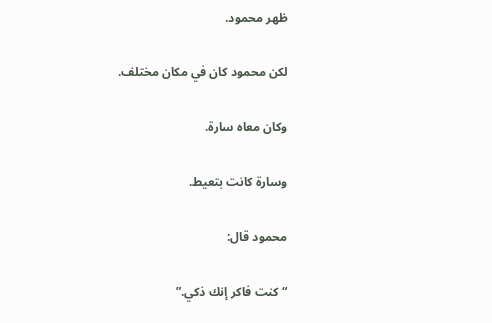ظهر محمود.

لكن محمود كان في مكان مختلف.

وكان معاه سارة.

وسارة كانت بتعيط.

محمود قال:

“كنت فاكر إنك ذكي.”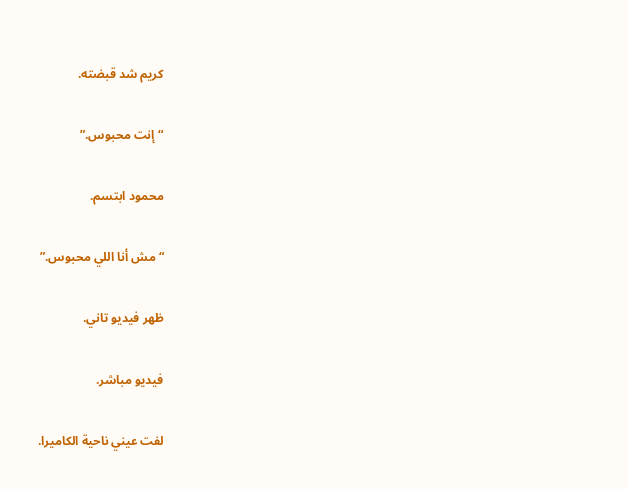كريم شد قبضته.

“إنت محبوس.”

محمود ابتسم.

“مش أنا اللي محبوس.”

ظهر فيديو تاني.

فيديو مباشر.

لفت عيني ناحية الكاميرا.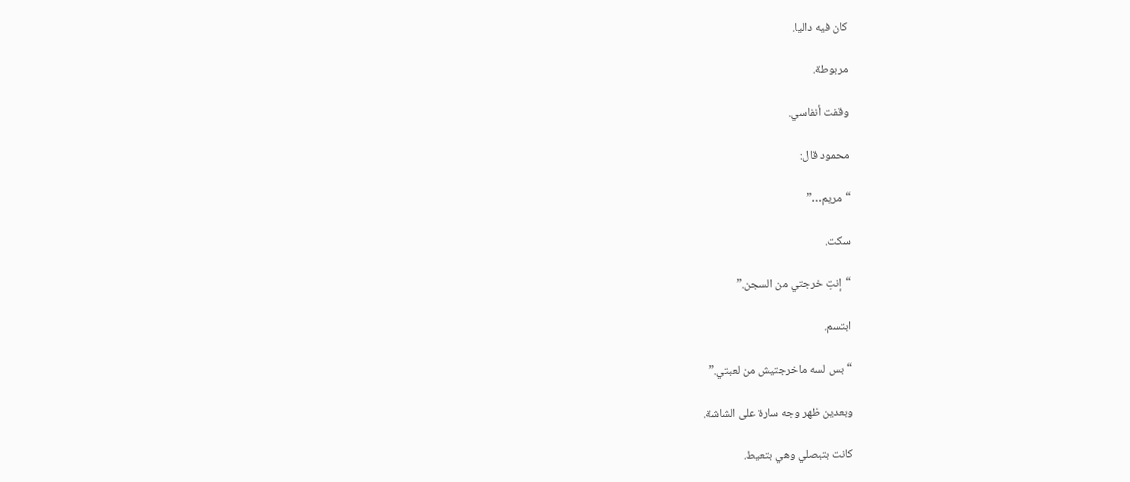كان فيه داليا.

مربوطة.

وقفت أنفاسي.

محمود قال:

“مريم…”

سكت.

“إنتِ خرجتي من السجن.”

ابتسم.

“بس لسه ماخرجتيش من لعبتي.”

وبعدين ظهر وجه سارة على الشاشة.

كانت بتبصلي وهي بتعيط.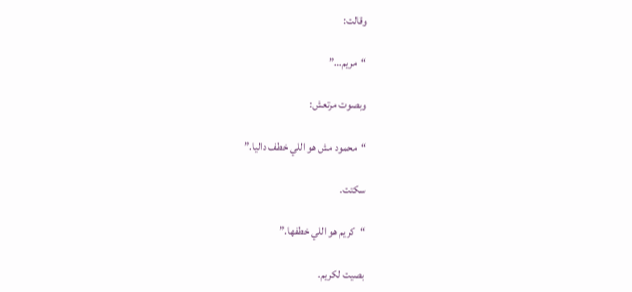وقالت:

“مريم…”

وبصوت مرتعش:

“محمود مش هو اللي خطف داليا.”

سكتت.

“كريم هو اللي خطفها.”

بصيت لكريم.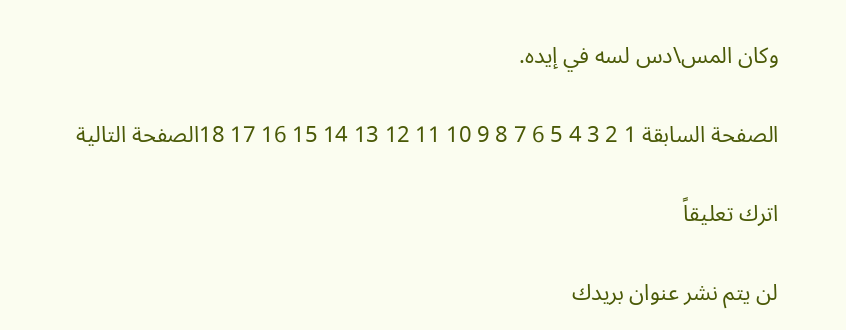وكان المس\دس لسه في إيده.

الصفحة السابقة 1 2 3 4 5 6 7 8 9 10 11 12 13 14 15 16 17 18الصفحة التالية

اترك تعليقاً

لن يتم نشر عنوان بريدك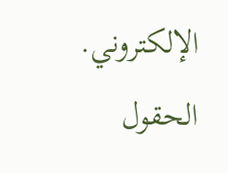الإلكتروني. الحقول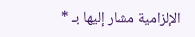الإلزامية مشار إليها بـ *